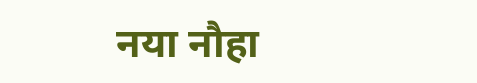नया नौहा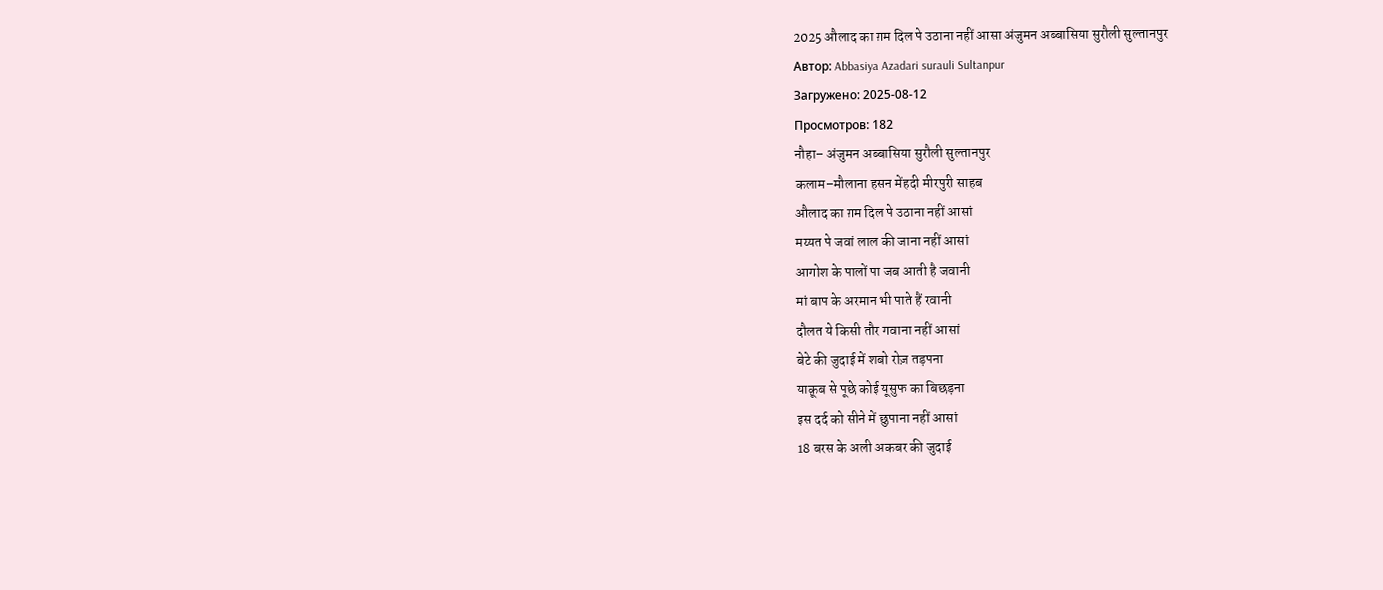2025 औलाद का ग़म दिल पे उठाना नहीं आसा अंजुमन अब्बासिया सुरौली सुल्तानपुर
Автор: Abbasiya Azadari surauli Sultanpur
Загружено: 2025-08-12
Просмотров: 182
नौहा– अंजुमन अब्बासिया सुरौली सुल्तानपुर
कलाम–मौलाना हसन मेंहदी मीरपुरी साहब
औलाद का ग़म दिल पे उठाना नहीं आसां
मय्यत पे जवां लाल की जाना नहीं आसां
आगोश के पालों पा जब आती है जवानी
मां बाप के अरमान भी पाते हैं रवानी
दौलत ये किसी तौर गवाना नहीं आसां
बेटे की जुदाई में शबो रोज़ तड़पना
याक़ूब से पूछे कोई यूसुफ का बिछड़ना
इस दर्द को सीने में छुपाना नहीं आसां
18 बरस के अली अकबर की जुदाई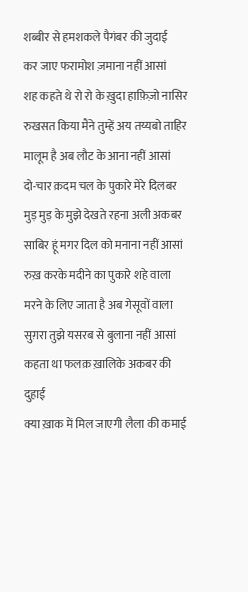शब्बीर से हमशकले पैगंबर की जुदाई
कर जाए फरामोश ज़माना नहीं आसां
शह कहते थे रो रो के ख़ुदा हाफ़िज़ो नासिर
रुखसत किया मैंने तुम्हें अय तय्यबो ताहिर
मालूम है अब लौट के आना नहीं आसां
दो-चार क़दम चल के पुकारे मेरे दिलबर
मुड़ मुड़ के मुझे देखते रहना अली अकबर
साबिर हूं मगर दिल को मनाना नहीं आसां
रुख़ करके मदीने का पुकारे शहे वाला
मरने के लिए जाता है अब गेसूवों वाला
सुग़रा तुझे यसरब से बुलाना नहीं आसां
कहता था फलक़ ख़ालिके अकबर की दुहाई
क्या ख़ाक में मिल जाएगी लैला की कमाई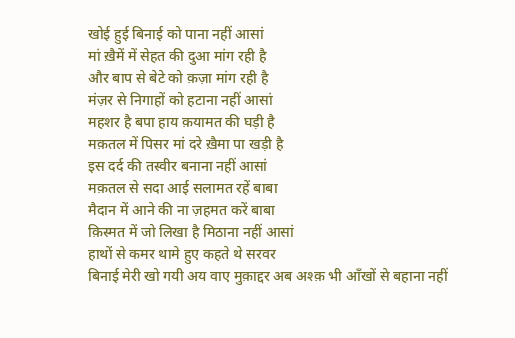खोई हुई बिनाई को पाना नहीं आसां
मां ख़ैमें में सेहत की दुआ मांग रही है
और बाप से बेटे को क़ज़ा मांग रही है
मंज़र से निगाहों को हटाना नहीं आसां
महशर है बपा हाय क़यामत की घड़ी है
मक़तल में पिसर मां दरे ख़ैमा पा खड़ी है
इस दर्द की तस्वीर बनाना नहीं आसां
मक़तल से सदा आई सलामत रहें बाबा
मैदान में आने की ना ज़हमत करें बाबा
क़िस्मत में जो लिखा है मिठाना नहीं आसां
हाथों से कमर थामे हुए कहते थे सरवर
बिनाई मेरी खो गयी अय वाए मुक़ाद्दर अब अश्क़ भी आँखों से बहाना नहीं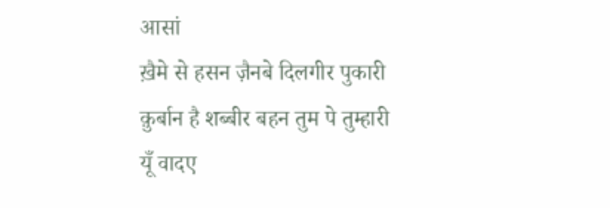आसां
ख़ैमे से हसन ज़ैनबे दिलगीर पुकारी
क़ुर्बान है शब्बीर बहन तुम पे तुम्हारी
यूँ वादए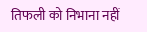तिफली को निभाना नहीं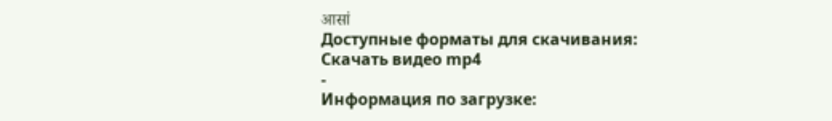आसां
Доступные форматы для скачивания:
Скачать видео mp4
-
Информация по загрузке: